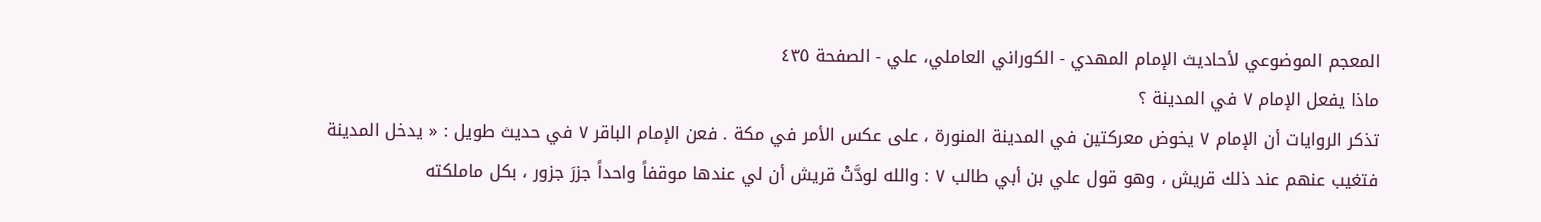المعجم الموضوعي لأحاديث الإمام المهدي - الكوراني العاملي، علي - الصفحة ٤٣٥
ماذا يفعل الإمام ٧ في المدينة ؟
تذكر الروايات أن الإمام ٧ يخوض معركتين في المدينة المنورة ، على عكس الأمر في مكة . فعن الإمام الباقر ٧ في حديث طويل : « يدخل المدينة فتغيب عنهم عند ذلك قريش ، وهو قول علي بن أبي طالب ٧ : والله لودَّتْ قريش أن لي عندها موقفاً واحداً جزرَ جزور ، بكل ماملكته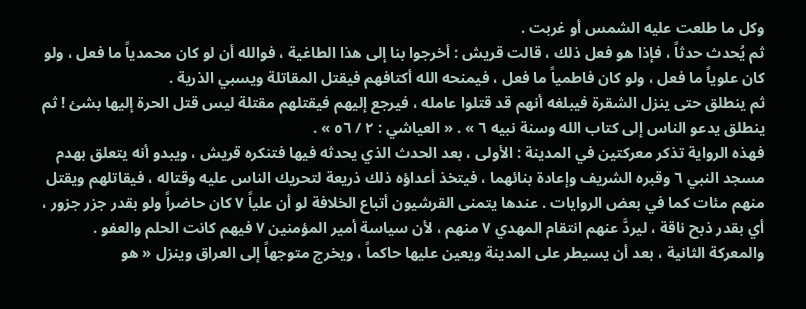وكل ما طلعت عليه الشمس أو غربت .
ثم يُحدث حدثاً ، فإذا هو فعل ذلك ، قالت قريش : أخرجوا بنا إلى هذا الطاغية ، فوالله أن لو كان محمدياً ما فعل ، ولو كان علوياً ما فعل ، ولو كان فاطمياً ما فعل ، فيمنحه الله أكتافهم فيقتل المقاتلة ويسبي الذرية .
ثم ينطلق حتى ينزل الشقرة فيبلغه أنهم قد قتلوا عامله ، فيرجع إليهم فيقتلهم مقتلة ليس قتل الحرة إليها بشئ ! ثم ينطلق يدعو الناس إلى كتاب الله وسنة نبيه ٦ » . « العياشي : ٢ / ٥٦ » .
فهذه الرواية تذكر معركتين في المدينة : الأولى ، بعد الحدث الذي يحدثه فيها فتنكره قريش ، ويبدو أنه يتعلق بهدم مسجد النبي ٦ وقبره الشريف وإعادة بنائهما ، فيتخذ أعداؤه ذلك ذريعة لتحريك الناس عليه وقتاله ، فيقاتلهم ويقتل منهم مئات كما في بعض الروايات . عندها يتمنى القرشيون أتباع الخلافة لو أن علياً ٧ كان حاضراً ولو بقدر جزر جزور ، أي بقدر ذبح ناقة ، ليردَّ عنهم انتقام المهدي ٧ منهم ، لأن سياسة أمير المؤمنين ٧ فيهم كانت الحلم والعفو .
والمعركة الثانية ، بعد أن يسيطر على المدينة ويعين عليها حاكماً ، ويخرج متوجهاً إلى العراق وينزل « هو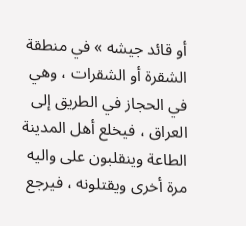أو قائد جيشه » في منطقة الشقرة أو الشقرات ، وهي في الحجاز في الطريق إلى العراق ، فيخلع أهل المدينة الطاعة وينقلبون على واليه مرة أخرى ويقتلونه ، فيرجع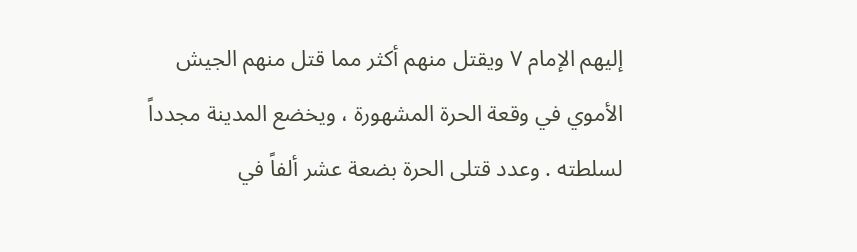إليهم الإمام ٧ ويقتل منهم أكثر مما قتل منهم الجيش الأموي في وقعة الحرة المشهورة ، ويخضع المدينة مجدداً لسلطته . وعدد قتلى الحرة بضعة عشر ألفاً في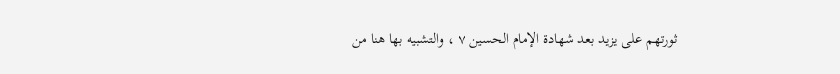ثورتهم على يزيد بعد شهادة الإمام الحسين ٧ ، والتشبيه بها هنا من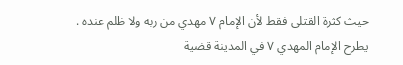حيث كثرة القتلى فقط لأن الإمام ٧ مهدي من ربه ولا ظلم عنده .
يطرح الإمام المهدي ٧ في المدينة قضية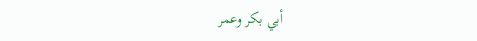أبي بكر وعمر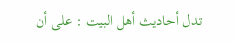تدل أحاديث أهل البيت : على أن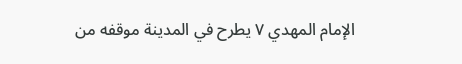الإمام المهدي ٧ يطرح في المدينة موقفه من